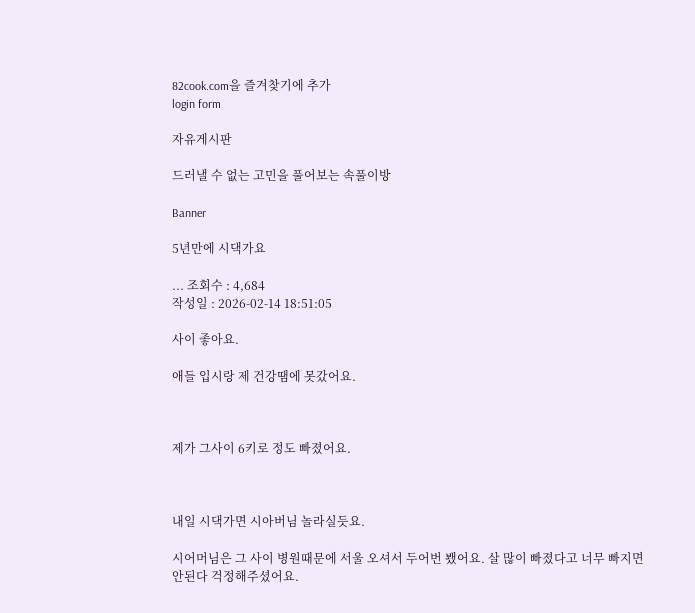82cook.com을 즐겨찾기에 추가
login form

자유게시판

드러낼 수 없는 고민을 풀어보는 속풀이방

Banner

5년만에 시댁가요

... 조회수 : 4,684
작성일 : 2026-02-14 18:51:05

사이 좋아요.

애들 입시랑 제 건강땜에 못갔어요.



제가 그사이 6키로 정도 빠졌어요.



내일 시댁가면 시아버님 놀라실듯요.

시어머님은 그 사이 병원때문에 서울 오셔서 두어번 뵀어요. 살 많이 빠졌다고 너무 빠지면 안된다 걱정해주셨어요.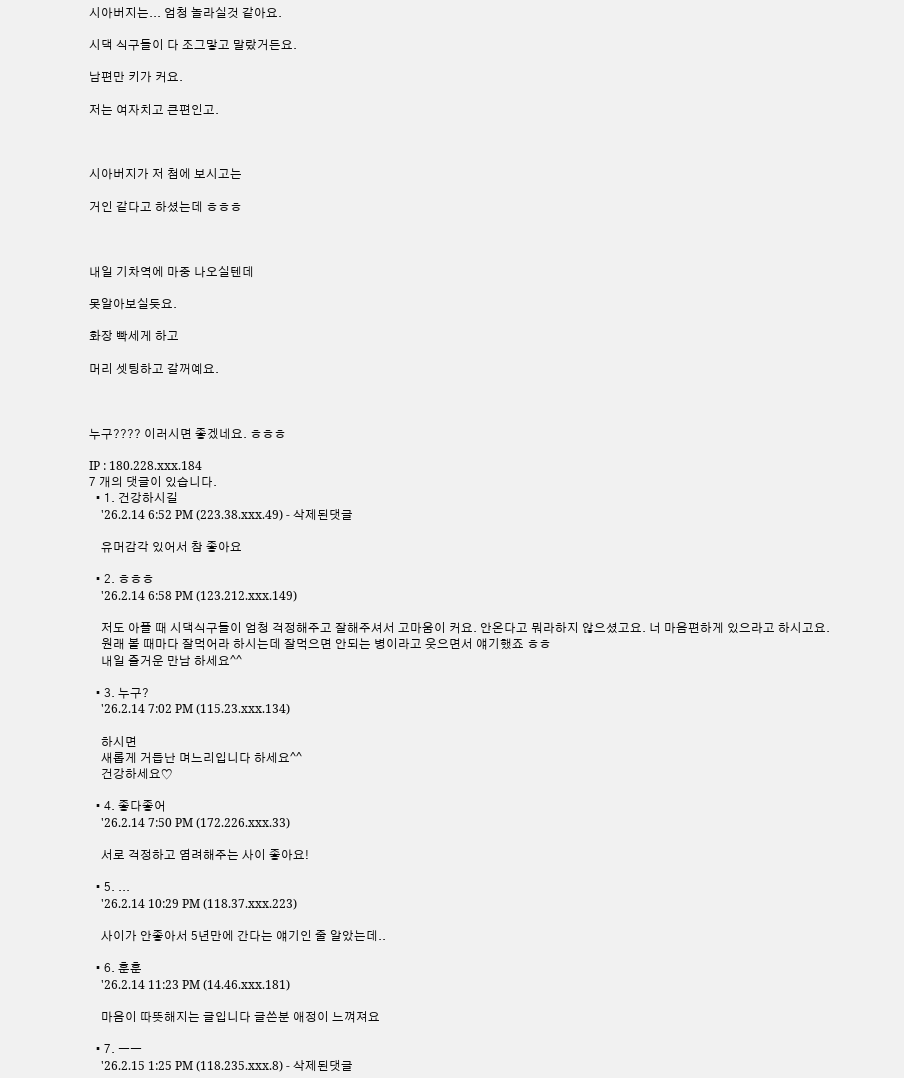시아버지는... 엄청 놀라실것 같아요.

시댁 식구들이 다 조그맣고 말랐거든요.

남편만 키가 커요.

저는 여자치고 큰편인고.



시아버지가 저 첨에 보시고는

거인 같다고 하셨는데 ㅎㅎㅎ



내일 기차역에 마중 나오실텐데

못알아보실듯요.

화장 빡세게 하고

머리 셋팅하고 갈꺼예요.



누구???? 이러시면 좋겠네요. ㅎㅎㅎ

IP : 180.228.xxx.184
7 개의 댓글이 있습니다.
  • 1. 건강하시길
    '26.2.14 6:52 PM (223.38.xxx.49) - 삭제된댓글

    유머감각 있어서 참 좋아요

  • 2. ㅎㅎㅎ
    '26.2.14 6:58 PM (123.212.xxx.149)

    저도 아플 때 시댁식구들이 엄청 걱정해주고 잘해주셔서 고마움이 커요. 안온다고 뭐라하지 않으셨고요. 너 마음편하게 있으라고 하시고요.
    원래 볼 때마다 잘먹어라 하시는데 잘먹으면 안되는 병이라고 웃으면서 얘기했죠 ㅎㅎ
    내일 즐거운 만남 하세요^^

  • 3. 누구?
    '26.2.14 7:02 PM (115.23.xxx.134)

    하시면
    새롭게 거듭난 며느리입니다 하세요^^
    건강하세요♡

  • 4. 좋다좋어
    '26.2.14 7:50 PM (172.226.xxx.33)

    서로 걱정하고 염려해주는 사이 좋아요!

  • 5. ...
    '26.2.14 10:29 PM (118.37.xxx.223)

    사이가 안좋아서 5년만에 간다는 얘기인 줄 알았는데..

  • 6. 훈훈
    '26.2.14 11:23 PM (14.46.xxx.181)

    마음이 따뜻해지는 글입니다 글쓴분 애정이 느껴져요

  • 7. ㅡㅡ
    '26.2.15 1:25 PM (118.235.xxx.8) - 삭제된댓글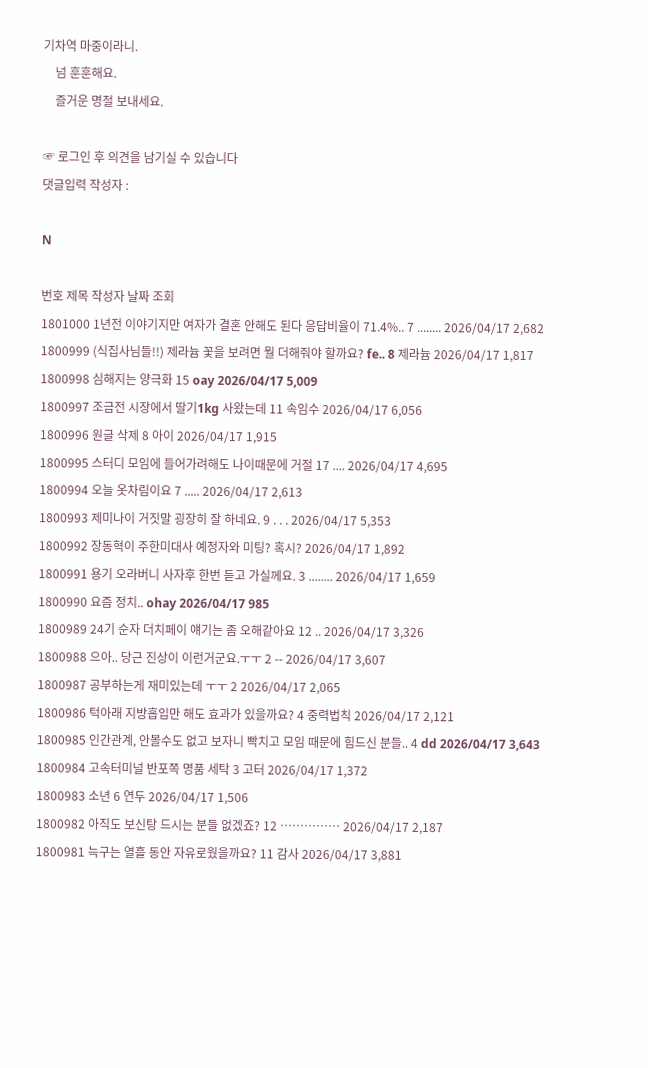기차역 마중이라니.
    넘 훈훈해요.
    즐거운 명절 보내세요.

☞ 로그인 후 의견을 남기실 수 있습니다
댓글입력 작성자 :

N

번호 제목 작성자 날짜 조회
1801000 1년전 이야기지만 여자가 결혼 안해도 된다 응답비율이 71.4%.. 7 ........ 2026/04/17 2,682
1800999 (식집사님들!!) 제라늄 꽃을 보려면 뭘 더해줘야 할까요? fe.. 8 제라늄 2026/04/17 1,817
1800998 심해지는 양극화 15 oay 2026/04/17 5,009
1800997 조금전 시장에서 딸기1kg 사왔는데 11 속임수 2026/04/17 6,056
1800996 원글 삭제 8 아이 2026/04/17 1,915
1800995 스터디 모임에 들어가려해도 나이때문에 거절 17 .... 2026/04/17 4,695
1800994 오늘 옷차림이요 7 ..... 2026/04/17 2,613
1800993 제미나이 거짓말 굉장히 잘 하네요. 9 . . . 2026/04/17 5,353
1800992 장동혁이 주한미대사 예정자와 미팅? 혹시? 2026/04/17 1,892
1800991 용기 오라버니 사자후 한번 듣고 가실께요. 3 ........ 2026/04/17 1,659
1800990 요즘 정치.. ohay 2026/04/17 985
1800989 24기 순자 더치페이 얘기는 좀 오해같아요 12 .. 2026/04/17 3,326
1800988 으아.. 당근 진상이 이런거군요.ㅜㅜ 2 -- 2026/04/17 3,607
1800987 공부하는게 재미있는데 ㅜㅜ 2 2026/04/17 2,065
1800986 턱아래 지방흡입만 해도 효과가 있을까요? 4 중력법칙 2026/04/17 2,121
1800985 인간관계, 안볼수도 없고 보자니 빡치고 모임 때문에 힘드신 분들.. 4 dd 2026/04/17 3,643
1800984 고속터미널 반포쪽 명품 세탁 3 고터 2026/04/17 1,372
1800983 소년 6 연두 2026/04/17 1,506
1800982 아직도 보신탕 드시는 분들 없겠죠? 12 …………… 2026/04/17 2,187
1800981 늑구는 열흘 동안 자유로웠을까요? 11 감사 2026/04/17 3,881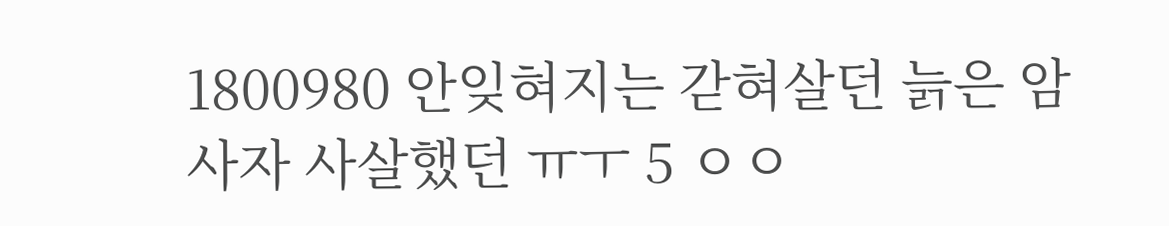1800980 안잊혀지는 갇혀살던 늙은 암사자 사살했던 ㅠㅜ 5 ㅇㅇ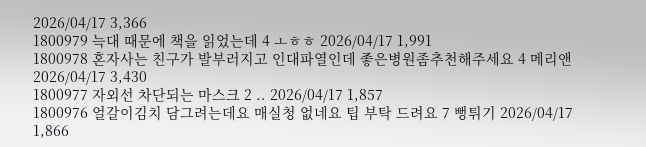2026/04/17 3,366
1800979 늑대 때문에 책을 읽었는데 4 ㅗㅎㅎ 2026/04/17 1,991
1800978 혼자사는 친구가 발부러지고 인대파열인데 좋은병원좀추천해주세요 4 메리앤 2026/04/17 3,430
1800977 자외선 차단되는 마스크 2 .. 2026/04/17 1,857
1800976 얼갈이김치 담그려는데요 매실청 없네요 팁 부탁 드려요 7 뻥튀기 2026/04/17 1,866